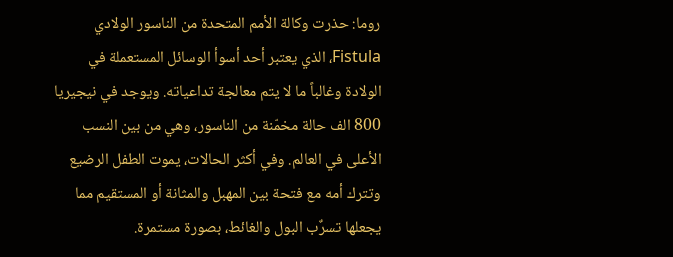روما: حذرت وكالة الأمم المتحدة من الناسور الولادي Fistula، الذي يعتبر أحد أسوأ الوسائل المستعملة في الولادة وغالباً ما لا يتم معالجة تداعياته. ويوجد في نيجيريا 800 الف حالة مخمّنة من الناسور، وهي من بين النسب الأعلى في العالم. وفي أكثر الحالات، يموت الطفل الرضيع وتترك أمه مع فتحة بين المهبل والمثانة أو المستقيم مما يجعلها تسرٌب البول والغائط، بصورة مستمرة.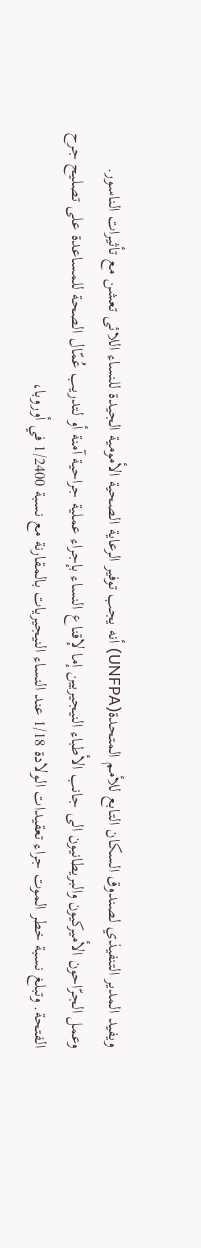ويفيد المدير التنفيذي لصندوق السكان التابع للأمم المتحدة(UNFPA) أنه يجب توفير الرعاية الصحية الأمومية الجيدة للنساء اللائى تعشن مع تأثيرات الناسور.
وعمل الجرّاحون الأميركيون والبريطانيون الى جانب الأطباء النيجيريين إما لإقناع النساء بإجراء عملية جراحية آمنة أو لتدريب عُمّال الصحة للمساعدة على تصليح جرح الفتحة. وتبلغ نسبة خطر الموت جراء تعقيدات الولادة 1/18 عند النساء النيجيريات بالمقارنة مع نسبة 1/2400 في أوروبا،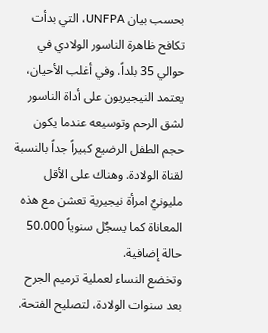بحسب بيان UNFPA، التي بدأت تكافح ظاهرة الناسور الولادي في حوالي 35 بلداً. وفي أغلب الأحيان، يعتمد النيجيريون على أداة الناسور لشق الرحم وتوسيعه عندما يكون حجم الطفل الرضيع كبيراً جداً بالنسبة لقناة الولادة. وهناك على الأقل مليونيٌ امرأة نيجيرية تعشن مع هذه المعاناة كما يسجٌل سنوياً 50.000 حالة إضافية.
وتخضع النساء لعملية ترميم الجرح بعد سنوات الولادة، لتصليح الفتحة.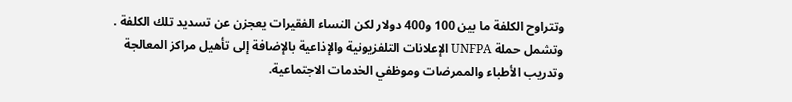وتتراوح الكلفة ما بين 100 و400 دولار لكن النساء الفقيرات يعجزن عن تسديد تلك الكلفة . وتشمل حملة UNFPA الإعلانات التلفزيونية والإذاعية بالإضافة إلى تأهيل مراكز المعالجة وتدريب الأطباء والممرضات وموظفي الخدمات الاجتماعية.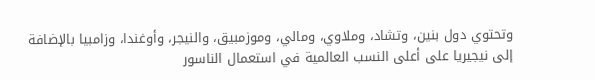وتحتوي دول بنين، وتشاد، وملاوي، ومالي، وموزمبيق، والنيجر، وأوغندا، وزامبيا بالإضافة إلى نيجيريا على أعلى النسب العالمية في استعمال الناسور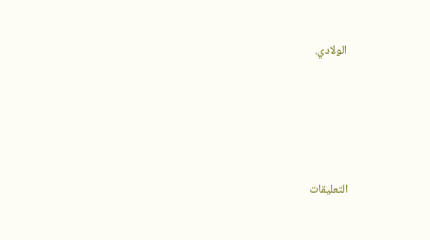الولادي.




التعليقات